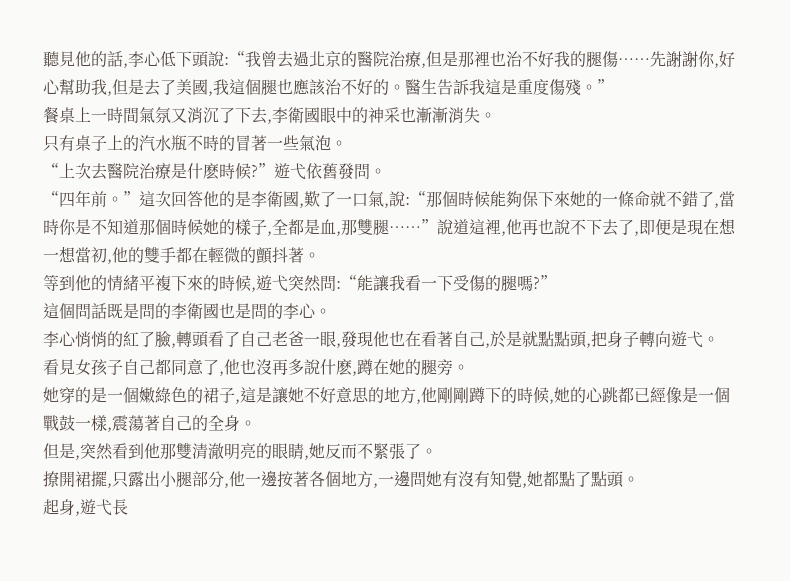聽見他的話,李心低下頭說:“我曾去過北京的醫院治療,但是那裡也治不好我的腿傷……先謝謝你,好心幫助我,但是去了美國,我這個腿也應該治不好的。醫生告訴我這是重度傷殘。”
餐桌上一時間氣氛又消沉了下去,李衛國眼中的神采也漸漸消失。
只有桌子上的汽水瓶不時的冒著一些氣泡。
“上次去醫院治療是什麽時候?”遊弋依舊發問。
“四年前。”這次回答他的是李衛國,歎了一口氣,說:“那個時候能夠保下來她的一條命就不錯了,當時你是不知道那個時候她的樣子,全都是血,那雙腿……”說道這裡,他再也說不下去了,即便是現在想一想當初,他的雙手都在輕微的顫抖著。
等到他的情緒平複下來的時候,遊弋突然問:“能讓我看一下受傷的腿嗎?”
這個問話既是問的李衛國也是問的李心。
李心悄悄的紅了臉,轉頭看了自己老爸一眼,發現他也在看著自己,於是就點點頭,把身子轉向遊弋。
看見女孩子自己都同意了,他也沒再多說什麽,蹲在她的腿旁。
她穿的是一個嫩綠色的裙子,這是讓她不好意思的地方,他剛剛蹲下的時候,她的心跳都已經像是一個戰鼓一樣,震蕩著自己的全身。
但是,突然看到他那雙清澈明亮的眼睛,她反而不緊張了。
撩開裙擺,只露出小腿部分,他一邊按著各個地方,一邊問她有沒有知覺,她都點了點頭。
起身,遊弋長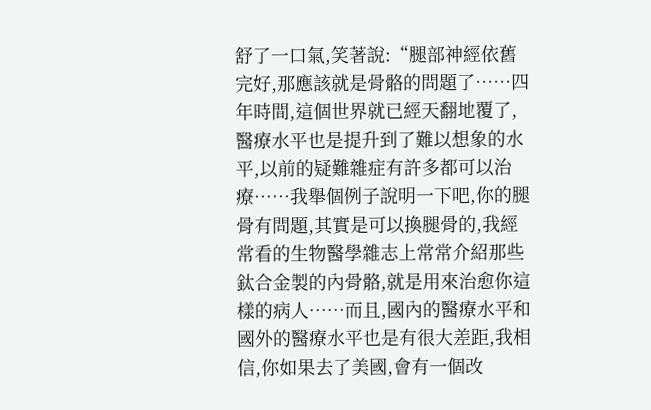舒了一口氣,笑著說:“腿部神經依舊完好,那應該就是骨骼的問題了……四年時間,這個世界就已經天翻地覆了,醫療水平也是提升到了難以想象的水平,以前的疑難雜症有許多都可以治療……我舉個例子說明一下吧,你的腿骨有問題,其實是可以換腿骨的,我經常看的生物醫學雜志上常常介紹那些鈦合金製的內骨骼,就是用來治愈你這樣的病人……而且,國內的醫療水平和國外的醫療水平也是有很大差距,我相信,你如果去了美國,會有一個改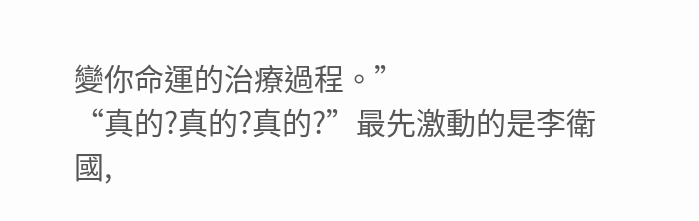變你命運的治療過程。”
“真的?真的?真的?”最先激動的是李衛國,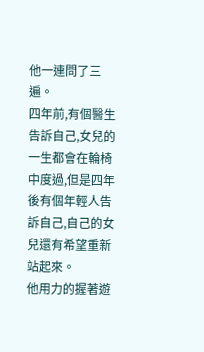他一連問了三遍。
四年前,有個醫生告訴自己,女兒的一生都會在輪椅中度過,但是四年後有個年輕人告訴自己,自己的女兒還有希望重新站起來。
他用力的握著遊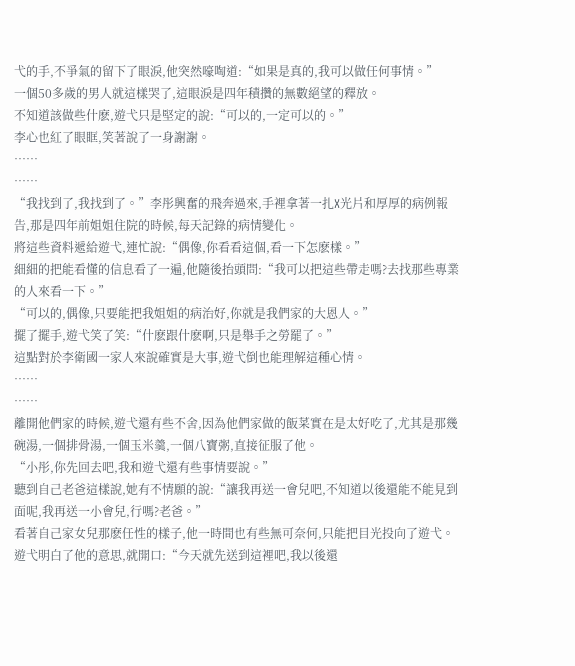弋的手,不爭氣的留下了眼淚,他突然嚎啕道:“如果是真的,我可以做任何事情。”
一個50多歲的男人就這樣哭了,這眼淚是四年積攢的無數絕望的釋放。
不知道該做些什麽,遊弋只是堅定的說:“可以的,一定可以的。”
李心也紅了眼眶,笑著說了一身謝謝。
……
……
“我找到了,我找到了。”李彤興奮的飛奔過來,手裡拿著一扎X光片和厚厚的病例報告,那是四年前姐姐住院的時候,每天記錄的病情變化。
將這些資料遞給遊弋,連忙說:“偶像,你看看這個,看一下怎麽樣。”
細細的把能看懂的信息看了一遍,他隨後抬頭問:“我可以把這些帶走嗎?去找那些專業的人來看一下。”
“可以的,偶像,只要能把我姐姐的病治好,你就是我們家的大恩人。”
擺了擺手,遊弋笑了笑:“什麽跟什麽啊,只是舉手之勞罷了。”
這點對於李衛國一家人來說確實是大事,遊弋倒也能理解這種心情。
……
……
離開他們家的時候,遊弋還有些不舍,因為他們家做的飯菜實在是太好吃了,尤其是那幾碗湯,一個排骨湯,一個玉米羹,一個八寶粥,直接征服了他。
“小彤,你先回去吧,我和遊弋還有些事情要說。”
聽到自己老爸這樣說,她有不情願的說:“讓我再送一會兒吧,不知道以後還能不能見到面呢,我再送一小會兒,行嗎?老爸。”
看著自己家女兒那麽任性的樣子,他一時間也有些無可奈何,只能把目光投向了遊弋。
遊弋明白了他的意思,就開口:“今天就先送到這裡吧,我以後還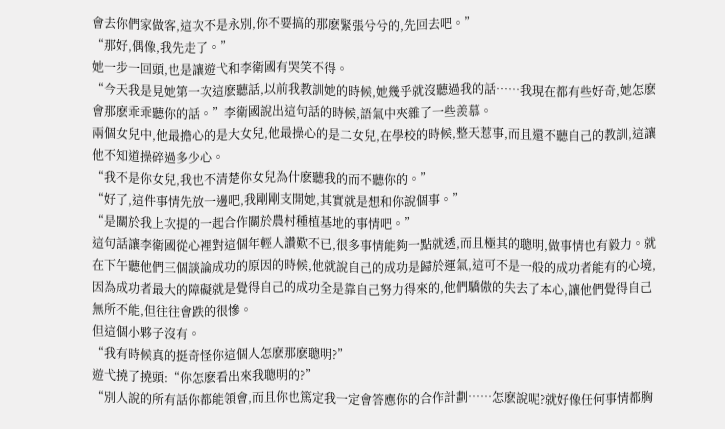會去你們家做客,這次不是永別,你不要搞的那麽緊張兮兮的,先回去吧。”
“那好,偶像,我先走了。”
她一步一回頭,也是讓遊弋和李衛國有哭笑不得。
“今天我是見她第一次這麽聽話,以前我教訓她的時候,她幾乎就沒聽過我的話……我現在都有些好奇,她怎麽會那麽乖乖聽你的話。”李衛國說出這句話的時候,語氣中夾雜了一些羨慕。
兩個女兒中,他最擔心的是大女兒,他最操心的是二女兒,在學校的時候,整天惹事,而且還不聽自己的教訓,這讓他不知道操碎過多少心。
“我不是你女兒,我也不清楚你女兒為什麽聽我的而不聽你的。”
“好了,這件事情先放一邊吧,我剛剛支開她,其實就是想和你說個事。”
“是關於我上次提的一起合作關於農村種植基地的事情吧。”
這句話讓李衛國從心裡對這個年輕人讚歎不已,很多事情能夠一點就透,而且極其的聰明,做事情也有毅力。就在下午聽他們三個談論成功的原因的時候,他就說自己的成功是歸於運氣,這可不是一般的成功者能有的心境,因為成功者最大的障礙就是覺得自己的成功全是靠自己努力得來的,他們驕傲的失去了本心,讓他們覺得自己無所不能,但往往會跌的很慘。
但這個小夥子沒有。
“我有時候真的挺奇怪你這個人怎麽那麽聰明?”
遊弋撓了撓頭:“你怎麽看出來我聰明的?”
“別人說的所有話你都能領會,而且你也篤定我一定會答應你的合作計劃……怎麽說呢?就好像任何事情都胸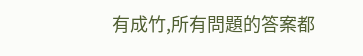有成竹,所有問題的答案都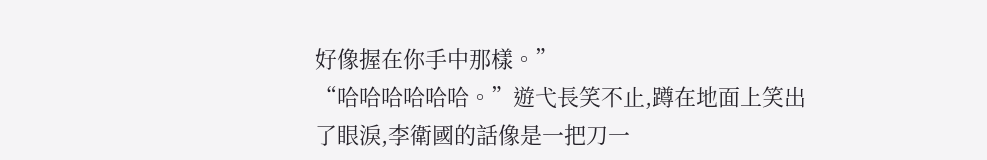好像握在你手中那樣。”
“哈哈哈哈哈哈。”遊弋長笑不止,蹲在地面上笑出了眼淚,李衛國的話像是一把刀一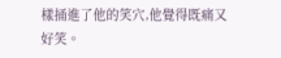樣捅進了他的笑穴,他覺得既痛又好笑。